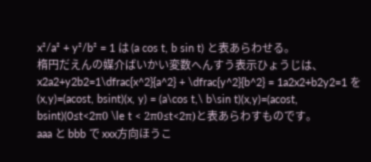x²/a² + y²/b² = 1 は (a cos t, b sin t) と表あらわせる。
楕円だえんの媒介ばいかい変数へんすう表示ひょうじは、x2a2+y2b2=1\dfrac{x^2}{a^2} + \dfrac{y^2}{b^2} = 1a2x2+b2y2=1 を (x,y)=(acost, bsint)(x, y) = (a\cos t,\ b\sin t)(x,y)=(acost, bsint)(0≤t<2π0 \le t < 2π0≤t<2π)と表あらわすものです。
aaa と bbb で xxx方向ほうこ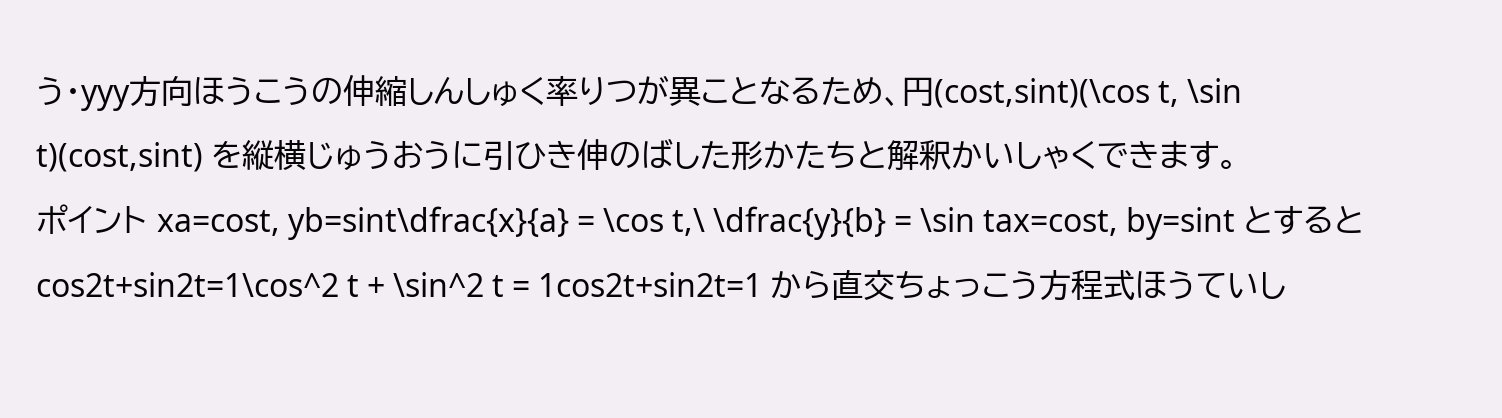う・yyy方向ほうこうの伸縮しんしゅく率りつが異ことなるため、円(cost,sint)(\cos t, \sin t)(cost,sint) を縦横じゅうおうに引ひき伸のばした形かたちと解釈かいしゃくできます。
ポイント xa=cost, yb=sint\dfrac{x}{a} = \cos t,\ \dfrac{y}{b} = \sin tax=cost, by=sint とすると cos2t+sin2t=1\cos^2 t + \sin^2 t = 1cos2t+sin2t=1 から直交ちょっこう方程式ほうていし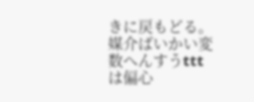きに戻もどる。媒介ばいかい変数へんすうttt は偏心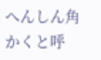へんしん角かくと呼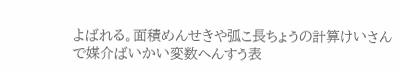よばれる。面積めんせきや弧こ長ちょうの計算けいさんで媒介ばいかい変数へんすう表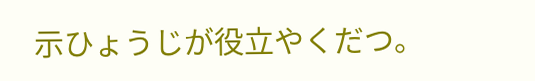示ひょうじが役立やくだつ。